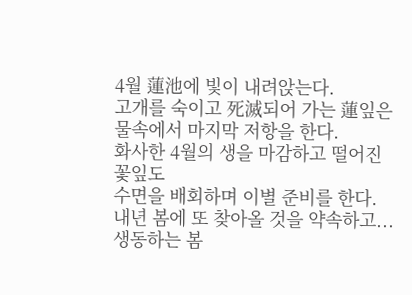4월 蓮池에 빛이 내려앉는다.
고개를 숙이고 死滅되어 가는 蓮잎은
물속에서 마지막 저항을 한다.
화사한 4월의 생을 마감하고 떨어진 꽃잎도
수면을 배회하며 이별 준비를 한다.
내년 봄에 또 찾아올 것을 약속하고...
생동하는 봄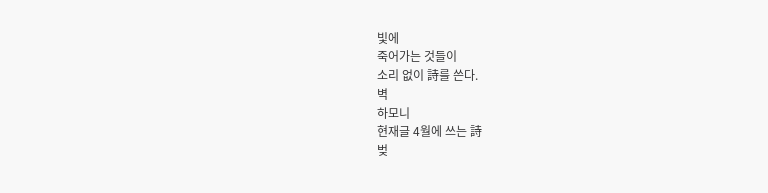빛에
죽어가는 것들이
소리 없이 詩를 쓴다.
벽
하모니
현재글 4월에 쓰는 詩
벚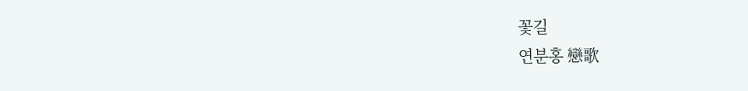꽃길
연분홍 戀歌